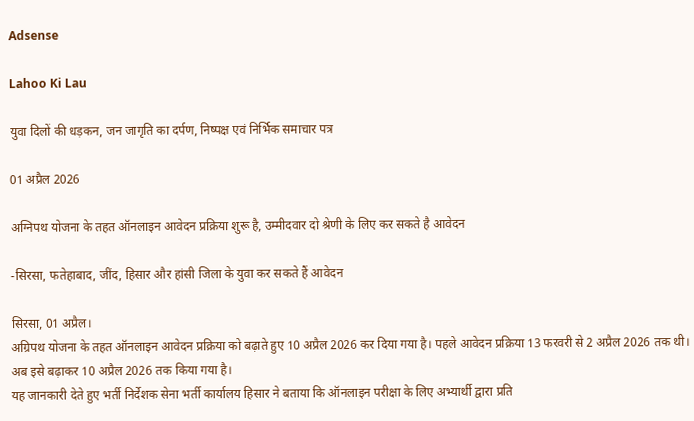Adsense

Lahoo Ki Lau

युवा दिलों की धड़कन, जन जागृति का दर्पण, निष्पक्ष एवं निर्भिक समाचार पत्र

01 अप्रैल 2026

अग्निपथ योजना के तहत ऑनलाइन आवेदन प्रक्रिया शुरू है, उम्मीदवार दो श्रेणी के लिए कर सकते है आवेदन

-सिरसा, फतेहाबाद, जींद, हिसार और हांसी जिला के युवा कर सकते हैं आवेदन

सिरसा, 01 अप्रैल।
अग्रिपथ योजना के तहत ऑनलाइन आवेदन प्रक्रिया को बढ़ाते हुए 10 अप्रैल 2026 कर दिया गया है। पहले आवेदन प्रक्रिया 13 फरवरी से 2 अप्रैल 2026 तक थी। अब इसे बढ़ाकर 10 अप्रैल 2026 तक किया गया है।
यह जानकारी देते हुए भर्ती निर्देशक सेना भर्ती कार्यालय हिसार ने बताया कि ऑनलाइन परीक्षा के लिए अभ्यार्थी द्वारा प्रति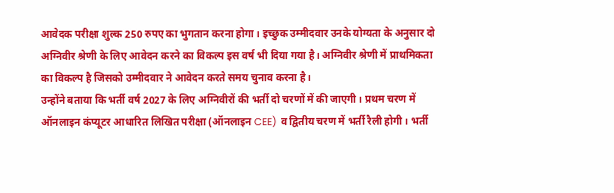आवेदक परीक्षा शुल्क 250 रुपए का भुगतान करना होगा। इच्छुक उम्मीदवार उनके योग्यता के अनुसार दो अग्निवीर श्रेणी के लिए आवेदन करने का विकल्प इस वर्ष भी दिया गया है। अग्निवीर श्रेणी में प्राथमिकता का विकल्प है जिसको उम्मीदवार ने आवेदन करते समय चुनाव करना है।
उन्होंने बताया कि भर्ती वर्ष 2027 के लिए अग्निवीरों की भर्ती दो चरणों में की जाएगी। प्रथम चरण में ऑनलाइन कंप्यूटर आधारित लिखित परीक्षा (ऑनलाइन CEE) व द्वितीय चरण में भर्ती रैली होगी। भर्ती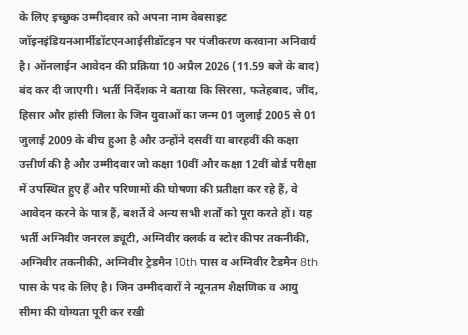के लिए इच्छुक उम्मीदवार को अपना नाम वेबसाइट जॉइनइंडियनआर्मीडॉटएनआईसीडॉटइन पर पंजीकरण करवाना अनिवार्य है। ऑनलाईन आवेदन की प्रक्रिया 10 अप्रैल 2026 (11.59 बजे के बाद) बंद कर दी जाएगी। भर्ती निर्देशक ने बताया कि सिरसा, फतेहबाद, जींद, हिसार और हांसी जिला के जिन युवाओं का जन्म 01 जुलाई 2005 से 01 जुलाई 2009 के बीच हुआ है और उन्होंने दसवीं या बारहवीं की कक्षा उत्तीर्ण की है और उम्मीदवार जो कक्षा 10वीं और कक्षा 12वीं बोर्ड परीक्षा में उपस्थित हुए हैं और परिणामों की घोषणा की प्रतीक्षा कर रहे हैं, वे आवेदन करने के पात्र हैं, बशर्ते वे अन्य सभी शर्तों को पूरा करते हों। यह भर्ती अग्निवीर जनरल ड्यूटी, अग्निवीर क्लर्क व स्टोर कीपर तकनीकी, अग्निवीर तकनीकी, अग्निवीर ट्रेडमैन 10th पास व अग्निवीर टैडमैन 8th पास के पद के लिए है। जिन उम्मीदवारों ने न्यूनतम शैक्षणिक व आयु सीमा की योग्यता पूरी कर रखी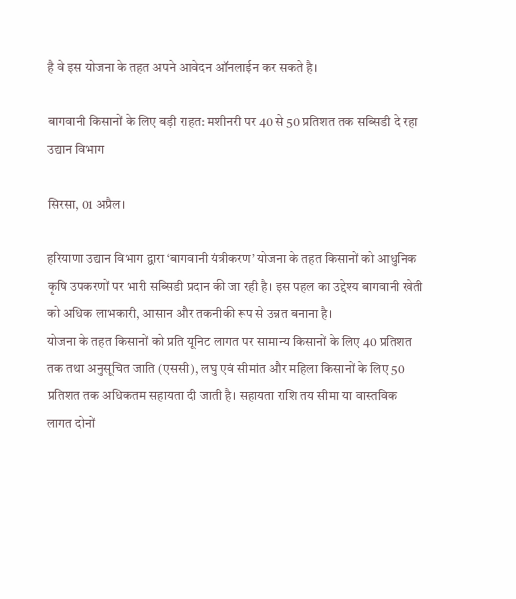है वे इस योजना के तहत अपने आवेदन ऑनलाईन कर सकते है।

बागवानी किसानों के लिए बड़ी राहत: मशीनरी पर 40 से 50 प्रतिशत तक सब्सिडी दे रहा उद्यान विभाग

सिरसा, 01 अप्रैल।

हरियाणा उद्यान विभाग द्वारा ‘बागवानी यंत्रीकरण’ योजना के तहत किसानों को आधुनिक कृषि उपकरणों पर भारी सब्सिडी प्रदान की जा रही है। इस पहल का उद्देश्य बागवानी खेती को अधिक लाभकारी, आसान और तकनीकी रूप से उन्नत बनाना है।
योजना के तहत किसानों को प्रति यूनिट लागत पर सामान्य किसानों के लिए 40 प्रतिशत तक तथा अनुसूचित जाति (एससी), लघु एवं सीमांत और महिला किसानों के लिए 50 प्रतिशत तक अधिकतम सहायता दी जाती है। सहायता राशि तय सीमा या वास्तविक लागत दोनों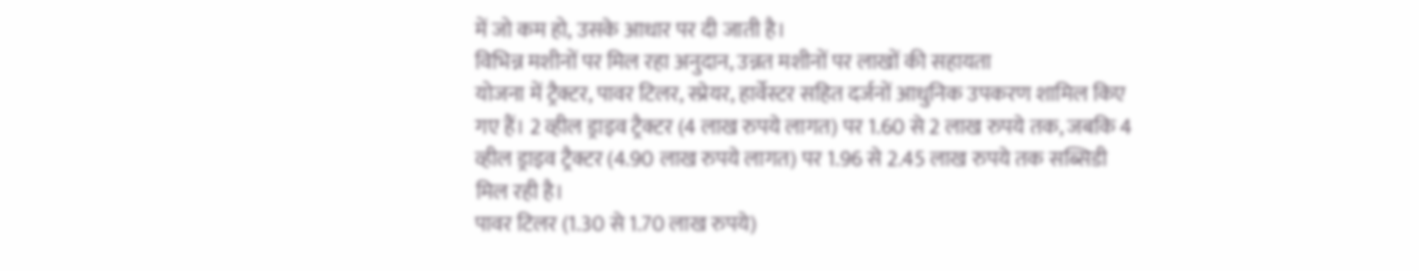में जो कम हो, उसके आधार पर दी जाती है।
विभिन्न मशीनों पर मिल रहा अनुदान, उन्नत मशीनों पर लाखों की सहायता
योजना में ट्रैक्टर, पावर टिलर, स्प्रेयर, हार्वेस्टर सहित दर्जनों आधुनिक उपकरण शामिल किए गए हैं। 2 व्हील ड्राइव ट्रैक्टर (4 लाख रुपये लागत) पर 1.60 से 2 लाख रुपये तक, जबकि 4 व्हील ड्राइव ट्रैक्टर (4.90 लाख रुपये लागत) पर 1.96 से 2.45 लाख रुपये तक सब्सिडी मिल रही है।
पावर टिलर (1.30 से 1.70 लाख रुपये)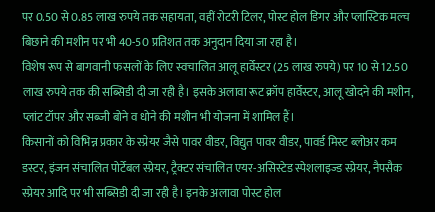पर 0.50 से 0.85 लाख रुपये तक सहायता, वहीं रोटरी टिलर, पोस्ट होल डिगर और प्लास्टिक मल्च बिछाने की मशीन पर भी 40-50 प्रतिशत तक अनुदान दिया जा रहा है।
विशेष रूप से बागवानी फसलों के लिए स्वचालित आलू हार्वेस्टर (25 लाख रुपये) पर 10 से 12.50 लाख रुपये तक की सब्सिडी दी जा रही है। इसके अलावा रूट क्रॉप हार्वेस्टर, आलू खोदने की मशीन, प्लांट टॉपर और सब्जी बोने व धोने की मशीन भी योजना में शामिल हैं।
किसानों को विभिन्न प्रकार के स्प्रेयर जैसे पावर वीडर, विद्युत पावर वीडर, पावर्ड मिस्ट ब्लोअर कम डस्टर, इंजन संचालित पोर्टेबल स्प्रेयर, ट्रैक्टर संचालित एयर-असिस्टेड स्पेशलाइज्ड स्प्रेयर, नैपसैक स्प्रेयर आदि पर भी सब्सिडी दी जा रही है। इनके अलावा पोस्ट होल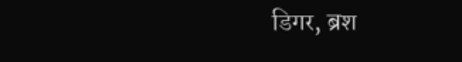डिगर, ब्रश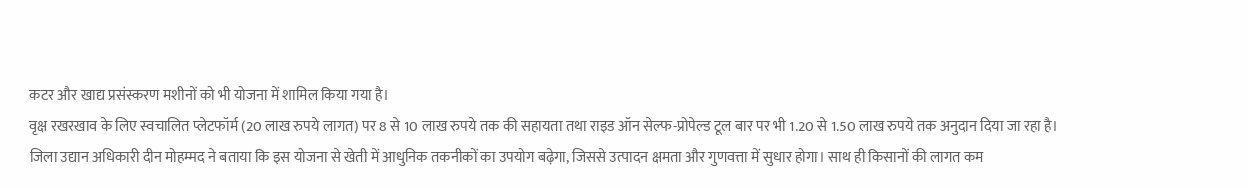कटर और खाद्य प्रसंस्करण मशीनों को भी योजना में शामिल किया गया है।
वृक्ष रखरखाव के लिए स्वचालित प्लेटफॉर्म (20 लाख रुपये लागत) पर 8 से 10 लाख रुपये तक की सहायता तथा राइड ऑन सेल्फ-प्रोपेल्ड टूल बार पर भी 1.20 से 1.50 लाख रुपये तक अनुदान दिया जा रहा है।
जिला उद्यान अधिकारी दीन मोहम्मद ने बताया कि इस योजना से खेती में आधुनिक तकनीकों का उपयोग बढ़ेगा, जिससे उत्पादन क्षमता और गुणवत्ता में सुधार होगा। साथ ही किसानों की लागत कम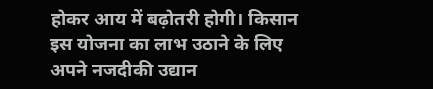होकर आय में बढ़ोतरी होगी। किसान इस योजना का लाभ उठाने के लिए अपने नजदीकी उद्यान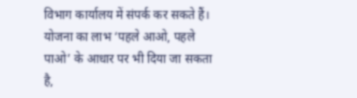विभाग कार्यालय में संपर्क कर सकते हैं। योजना का लाभ ‘पहले आओ, पहले पाओ’ के आधार पर भी दिया जा सकता है,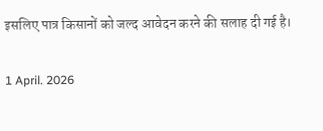इसलिए पात्र किसानों को जल्द आवेदन करने की सलाह दी गई है।

1 April. 2026